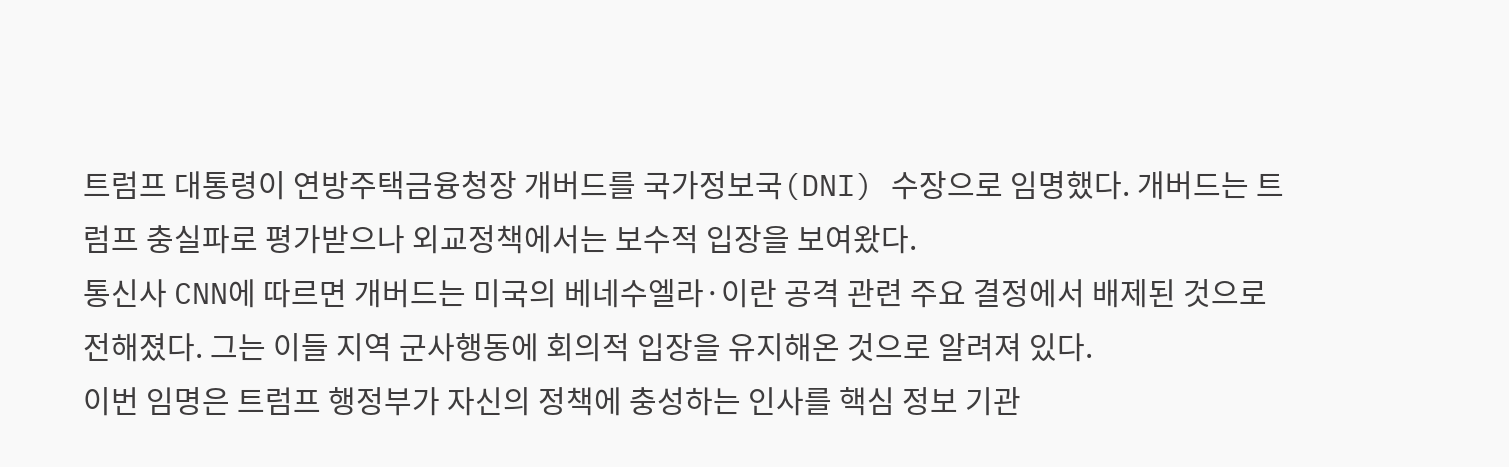트럼프 대통령이 연방주택금융청장 개버드를 국가정보국(DNI) 수장으로 임명했다. 개버드는 트럼프 충실파로 평가받으나 외교정책에서는 보수적 입장을 보여왔다.
통신사 CNN에 따르면 개버드는 미국의 베네수엘라·이란 공격 관련 주요 결정에서 배제된 것으로 전해졌다. 그는 이들 지역 군사행동에 회의적 입장을 유지해온 것으로 알려져 있다.
이번 임명은 트럼프 행정부가 자신의 정책에 충성하는 인사를 핵심 정보 기관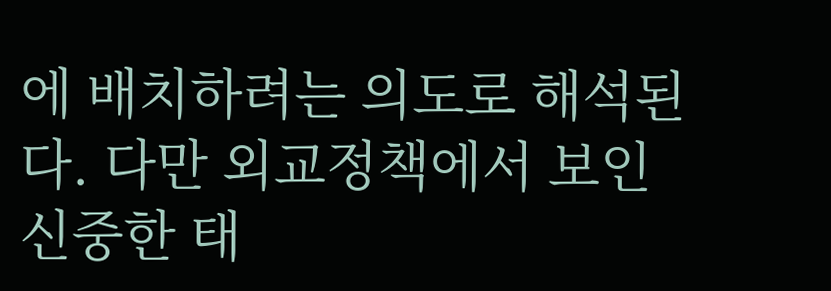에 배치하려는 의도로 해석된다. 다만 외교정책에서 보인 신중한 태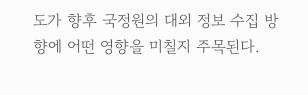도가 향후 국정원의 대외 정보 수집 방향에 어떤 영향을 미칠지 주목된다.